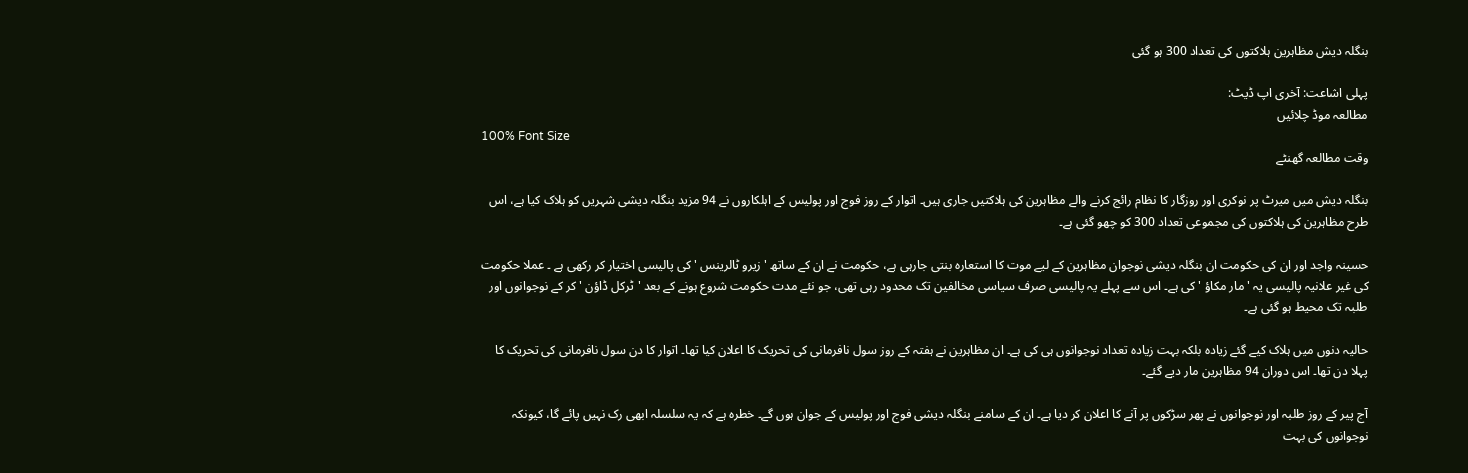بنگلہ دیش مظاہرین ہلاکتوں کی تعداد 300 ہو گئی

پہلی اشاعت: آخری اپ ڈیٹ:
مطالعہ موڈ چلائیں
100% Font Size
وقت مطالعہ گھنٹے

بنگلہ دیش میں میرٹ پر نوکری اور روزگار کا نظام رائج کرنے والے مظاہرین کی ہلاکتیں جاری ہیں۔ اتوار کے روز فوج اور پولیس کے اہلکاروں نے 94 مزید بنگلہ دیشی شہریں کو ہلاک کیا ہے، اس طرح مظاہرین کی ہلاکتوں کی مجموعی تعداد 300 کو چھو گئی ہے۔

حسینہ واجد اور ان کی حکومت ان بنگلہ دیشی نوجوان مظاہرین کے لیے موت کا استعارہ بنتی جارہی ہے، حکومت نے ان کے ساتھ 'زیرو ٹالرینس ' کی پالیسی اختیار کر رکھی ہے ۔ عملا حکومت کی غیر علانیہ پالیسی یہ ' مار مکاؤ ' کی ہے۔ اس سے پہلے یہ پالیسی صرف سیاسی مخالفین تک محدود رہی تھی، جو نئے مدت حکومت شروع ہونے کے بعد 'ٹرکل ڈاؤن 'کر کے نوجوانوں اور طلبہ تک محیط ہو گئی ہے۔

حالیہ دنوں میں ہلاک کیے گئے زیادہ بلکہ بہت زیادہ تعداد نوجوانوں ہی کی ہے۔ ان مظاہرین نے ہفتہ کے روز سول نافرمانی کی تحریک کا اعلان کیا تھا۔ اتوار کا دن سول نافرمانی کی تحریک کا پہلا دن تھا۔ اس دوران 94 مظاہرین مار دیے گئے۔

آج پیر کے روز طلبہ اور نوجوانوں نے پھر سڑکوں پر آنے کا اعلان کر دیا ہے۔ ان کے سامنے بنگلہ دیشی فوج اور پولیس کے جوان ہوں گے۔ خطرہ ہے کہ یہ سلسلہ ابھی رک نہیں پائے گا، کیونکہ نوجوانوں کی بہت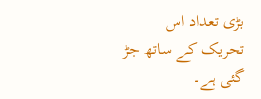بڑی تعداد اس تحریک کے ساتھ جڑ گئی ہے۔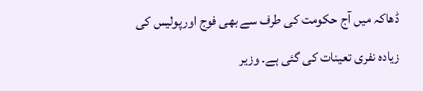ڈھاکہ میں آج حکومت کی طرف سے بھی فوج اورپولیس کی زیادہ نفری تعینات کی گئی ہے۔ وزیر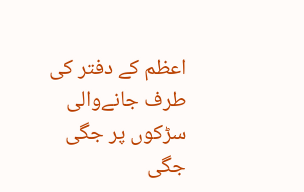اعظم کے دفتر کی طرف جانےوالی سڑکوں پر جگی جگی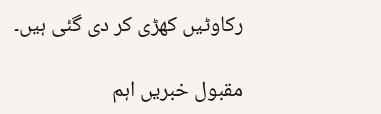رکاوٹیں کھڑی کر دی گئی ہیں۔

مقبول خبریں اہم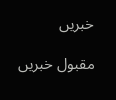خبریں

مقبول خبریں